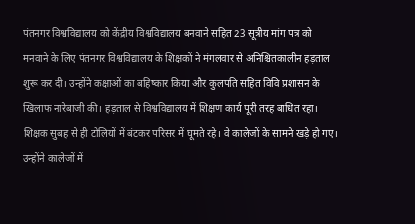पंतनगर विश्वविद्यालय को केंद्रीय विश्वविद्यालय बनवाने सहित 23 सूत्रीय मांग पत्र को मनवाने के लिए पंतनगर विश्वविद्यालय के शिक्षकों ने मंगलवार से अनिश्चितकालीन हड़ताल शुरू कर दी। उन्होंने कक्षाओं का बहिष्कार किया और कुलपति सहित विवि प्रशासन के खिलाफ नारेबाजी की। हड़ताल से विश्वविद्यालय में शिक्षण कार्य पूरी तरह बाधित रहा।
शिक्षक सुबह से ही टोलियों में बंटकर परिसर में घूमते रहे। वे कालेजों के सामने खड़े हो गए। उन्होंने कालेजों में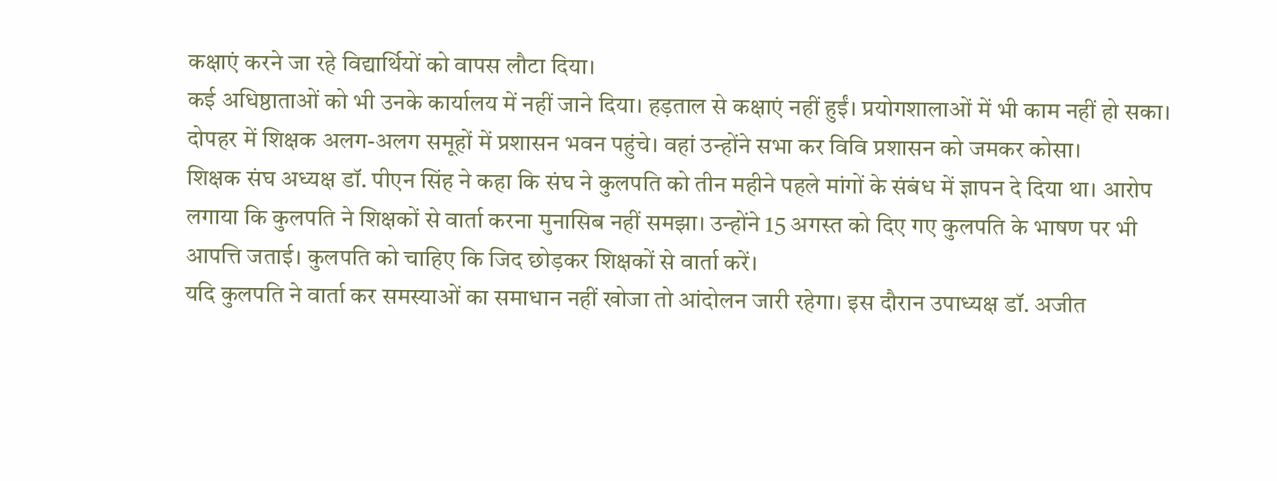कक्षाएं करने जा रहे विद्यार्थियों को वापस लौटा दिया।
कई अधिष्ठाताओं को भी उनके कार्यालय में नहीं जाने दिया। हड़ताल से कक्षाएं नहीं हुईं। प्रयोगशालाओं में भी काम नहीं हो सका। दोपहर में शिक्षक अलग-अलग समूहों में प्रशासन भवन पहुंचे। वहां उन्होंने सभा कर विवि प्रशासन को जमकर कोसा।
शिक्षक संघ अध्यक्ष डॉ. पीएन सिंह ने कहा कि संघ ने कुलपति को तीन महीने पहले मांगों के संबंध में ज्ञापन दे दिया था। आरोप लगाया कि कुलपति ने शिक्षकों से वार्ता करना मुनासिब नहीं समझा। उन्होंने 15 अगस्त को दिए गए कुलपति के भाषण पर भी आपत्ति जताई। कुलपति को चाहिए कि जिद छोड़कर शिक्षकों से वार्ता करें।
यदि कुलपति ने वार्ता कर समस्याओं का समाधान नहीं खोजा तो आंदोलन जारी रहेगा। इस दौरान उपाध्यक्ष डॉ. अजीत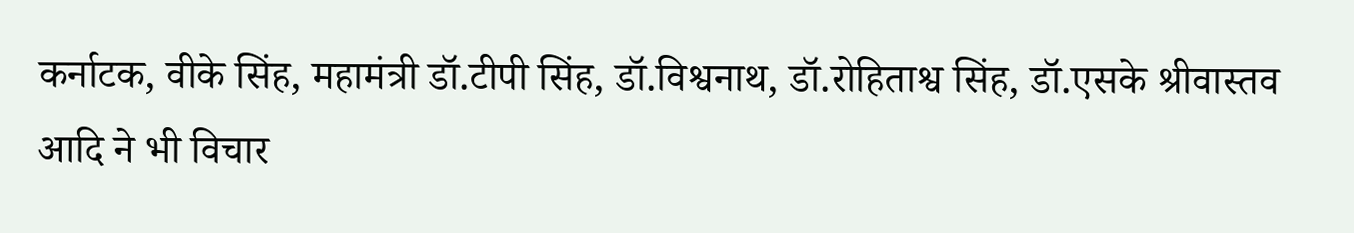कर्नाटक, वीके सिंह, महामंत्री डॉ.टीपी सिंह, डॉ.विश्वनाथ, डॉ.रोहिताश्व सिंह, डॉ.एसके श्रीवास्तव आदि ने भी विचार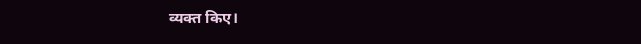व्यक्त किए।